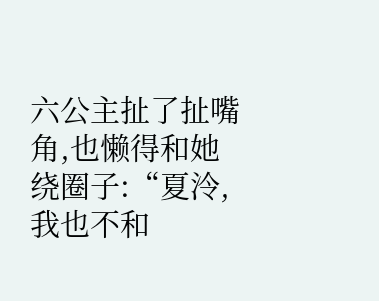六公主扯了扯嘴角,也懒得和她绕圈子:“夏泠,我也不和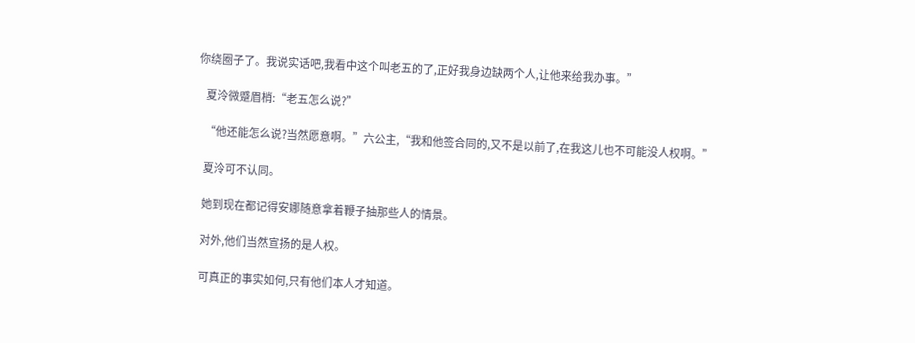你绕圈子了。我说实话吧,我看中这个叫老五的了,正好我身边缺两个人,让他来给我办事。”

    夏泠微蹙眉梢:“老五怎么说?”

    “他还能怎么说?当然愿意啊。”六公主,“我和他签合同的,又不是以前了,在我这儿也不可能没人权啊。”

    夏泠可不认同。

    她到现在都记得安娜随意拿着鞭子抽那些人的情景。

    对外,他们当然宣扬的是人权。

    可真正的事实如何,只有他们本人才知道。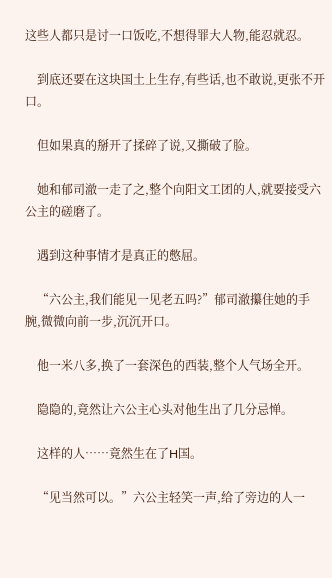这些人都只是讨一口饭吃,不想得罪大人物,能忍就忍。

    到底还要在这块国土上生存,有些话,也不敢说,更张不开口。

    但如果真的掰开了揉碎了说,又撕破了脸。

    她和郁司澈一走了之,整个向阳文工团的人,就要接受六公主的磋磨了。

    遇到这种事情才是真正的憋屈。

    “六公主,我们能见一见老五吗?”郁司澈攥住她的手腕,微微向前一步,沉沉开口。

    他一米八多,换了一套深色的西装,整个人气场全开。

    隐隐的,竟然让六公主心头对他生出了几分忌惮。

    这样的人……竟然生在了H国。

    “见当然可以。”六公主轻笑一声,给了旁边的人一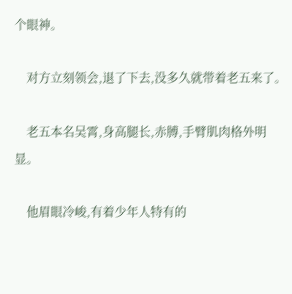个眼神。

    对方立刻领会,退了下去,没多久就带着老五来了。

    老五本名吴霄,身高腿长,赤膊,手臂肌肉格外明显。

    他眉眼冷峻,有着少年人特有的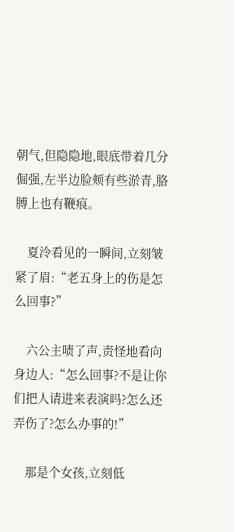朝气,但隐隐地,眼底带着几分倔强,左半边脸颊有些淤青,胳膊上也有鞭痕。

    夏泠看见的一瞬间,立刻皱紧了眉:“老五身上的伤是怎么回事?”

    六公主啧了声,责怪地看向身边人:“怎么回事?不是让你们把人请进来表演吗?怎么还弄伤了?怎么办事的!”

    那是个女孩,立刻低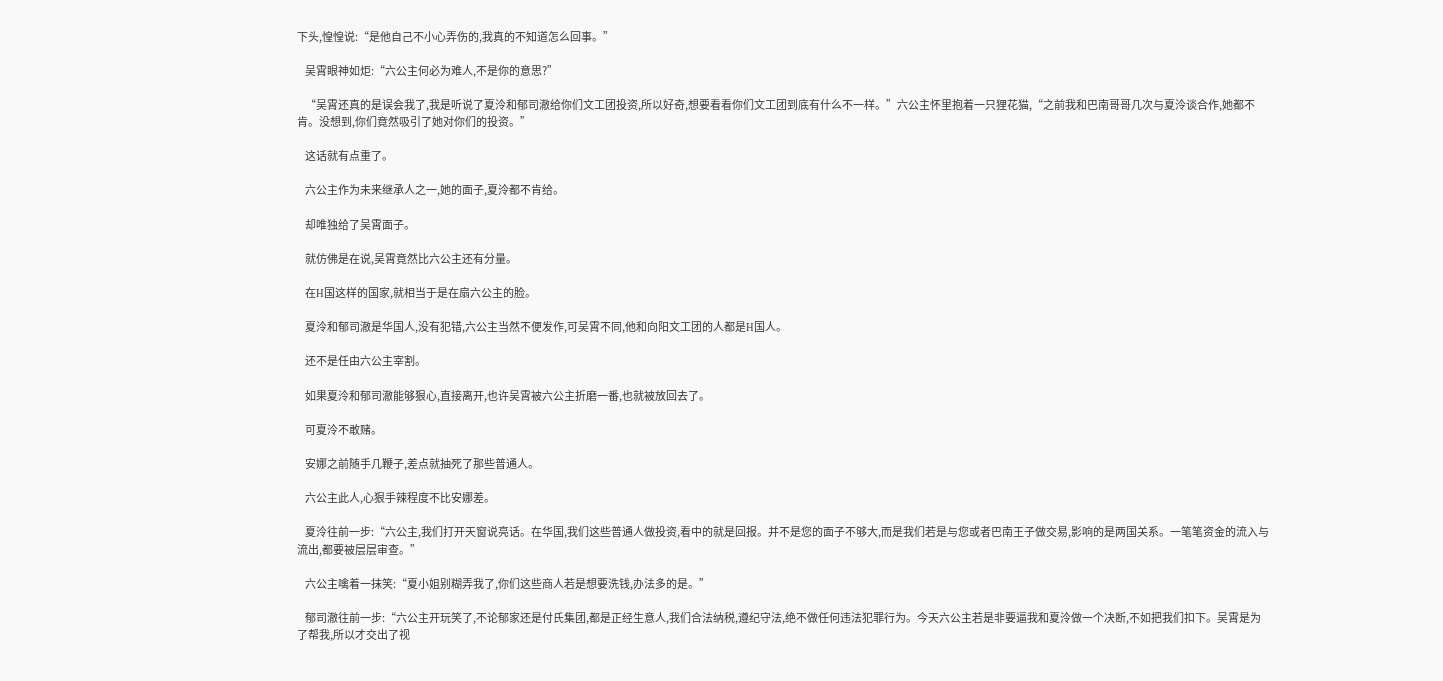下头,惶惶说:“是他自己不小心弄伤的,我真的不知道怎么回事。”

    吴霄眼神如炬:“六公主何必为难人,不是你的意思?”

    “吴霄还真的是误会我了,我是听说了夏泠和郁司澈给你们文工团投资,所以好奇,想要看看你们文工团到底有什么不一样。”六公主怀里抱着一只狸花猫,“之前我和巴南哥哥几次与夏泠谈合作,她都不肯。没想到,你们竟然吸引了她对你们的投资。”

    这话就有点重了。

    六公主作为未来继承人之一,她的面子,夏泠都不肯给。

    却唯独给了吴霄面子。

    就仿佛是在说,吴霄竟然比六公主还有分量。

    在H国这样的国家,就相当于是在扇六公主的脸。

    夏泠和郁司澈是华国人,没有犯错,六公主当然不便发作,可吴霄不同,他和向阳文工团的人都是H国人。

    还不是任由六公主宰割。

    如果夏泠和郁司澈能够狠心,直接离开,也许吴霄被六公主折磨一番,也就被放回去了。

    可夏泠不敢赌。

    安娜之前随手几鞭子,差点就抽死了那些普通人。

    六公主此人,心狠手辣程度不比安娜差。

    夏泠往前一步:“六公主,我们打开天窗说亮话。在华国,我们这些普通人做投资,看中的就是回报。并不是您的面子不够大,而是我们若是与您或者巴南王子做交易,影响的是两国关系。一笔笔资金的流入与流出,都要被层层审查。”

    六公主噙着一抹笑:“夏小姐别糊弄我了,你们这些商人若是想要洗钱,办法多的是。”

    郁司澈往前一步:“六公主开玩笑了,不论郁家还是付氏集团,都是正经生意人,我们合法纳税,遵纪守法,绝不做任何违法犯罪行为。今天六公主若是非要逼我和夏泠做一个决断,不如把我们扣下。吴霄是为了帮我,所以才交出了视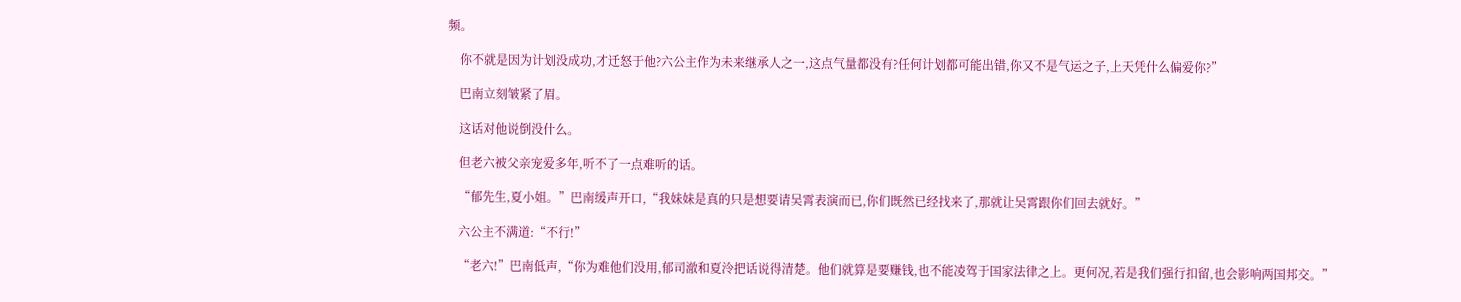频。

    你不就是因为计划没成功,才迁怒于他?六公主作为未来继承人之一,这点气量都没有?任何计划都可能出错,你又不是气运之子,上天凭什么偏爱你?”

    巴南立刻皱紧了眉。

    这话对他说倒没什么。

    但老六被父亲宠爱多年,听不了一点难听的话。

    “郁先生,夏小姐。”巴南缓声开口,“我妹妹是真的只是想要请吴霄表演而已,你们既然已经找来了,那就让吴霄跟你们回去就好。”

    六公主不满道:“不行!”

    “老六!”巴南低声,“你为难他们没用,郁司澈和夏泠把话说得清楚。他们就算是要赚钱,也不能凌驾于国家法律之上。更何况,若是我们强行扣留,也会影响两国邦交。”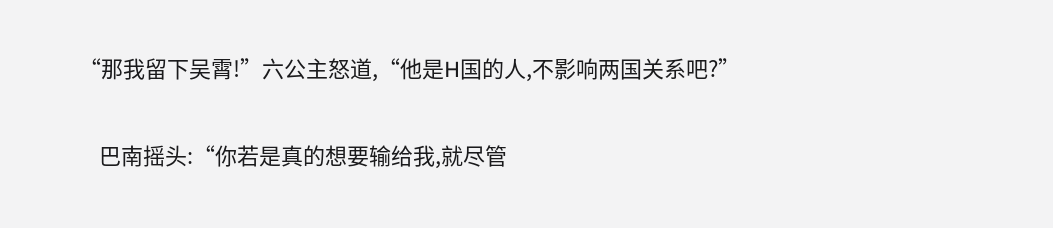“那我留下吴霄!”六公主怒道,“他是H国的人,不影响两国关系吧?”

    巴南摇头:“你若是真的想要输给我,就尽管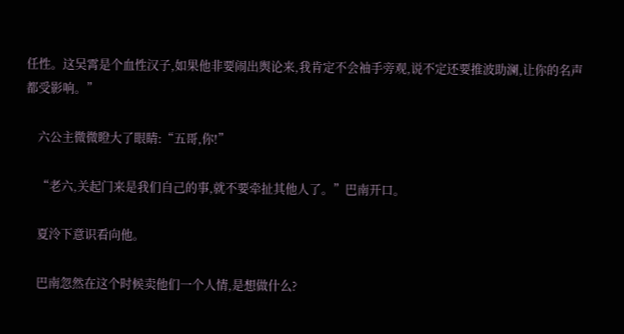任性。这吴霄是个血性汉子,如果他非要闹出舆论来,我肯定不会袖手旁观,说不定还要推波助澜,让你的名声都受影响。”

    六公主微微瞪大了眼睛:“五哥,你!”

    “老六,关起门来是我们自己的事,就不要牵扯其他人了。”巴南开口。

    夏泠下意识看向他。

    巴南忽然在这个时候卖他们一个人情,是想做什么?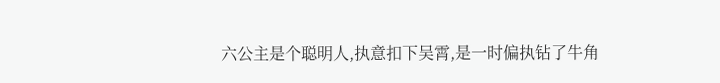六公主是个聪明人,执意扣下吴霄,是一时偏执钻了牛角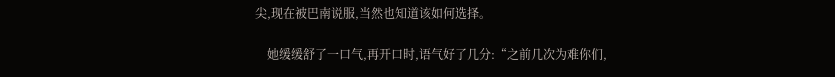尖,现在被巴南说服,当然也知道该如何选择。

    她缓缓舒了一口气,再开口时,语气好了几分:“之前几次为难你们,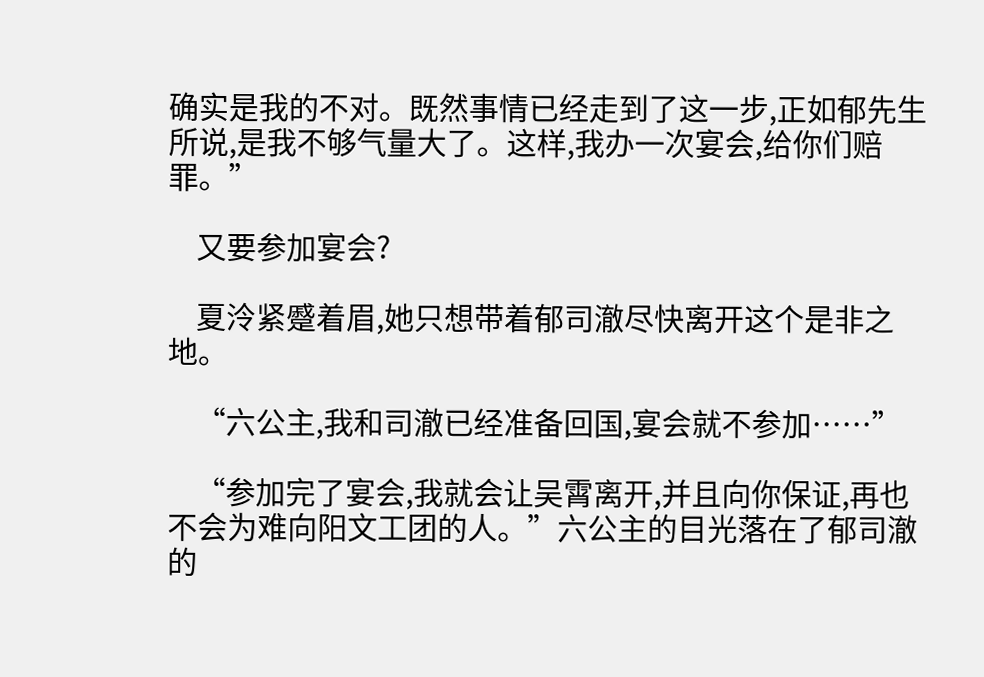确实是我的不对。既然事情已经走到了这一步,正如郁先生所说,是我不够气量大了。这样,我办一次宴会,给你们赔罪。”

    又要参加宴会?

    夏泠紧蹙着眉,她只想带着郁司澈尽快离开这个是非之地。

    “六公主,我和司澈已经准备回国,宴会就不参加……”

    “参加完了宴会,我就会让吴霄离开,并且向你保证,再也不会为难向阳文工团的人。”六公主的目光落在了郁司澈的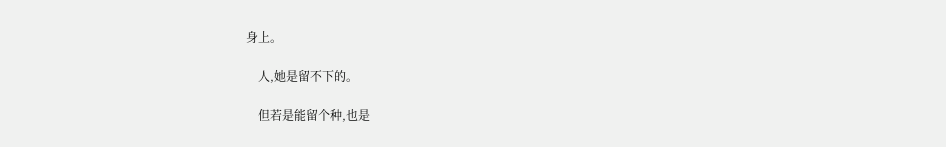身上。

    人,她是留不下的。

    但若是能留个种,也是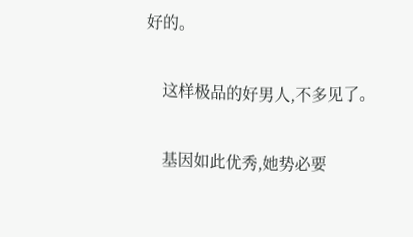好的。

    这样极品的好男人,不多见了。

    基因如此优秀,她势必要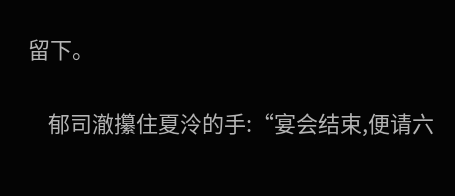留下。

    郁司澈攥住夏泠的手:“宴会结束,便请六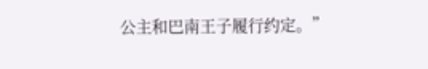公主和巴南王子履行约定。”